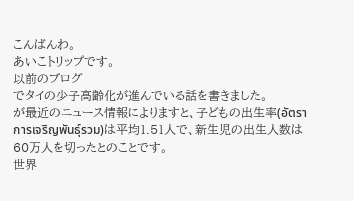こんばんわ。
あいこトリップです。
以前のブログ
でタイの少子高齢化が進んでいる話を書きました。
が最近のニュース情報によりますと、子どもの出生率(อัตราการเจริญพันธุ์รวม)は平均1.51人で、新生児の出生人数は60万人を切ったとのことです。
世界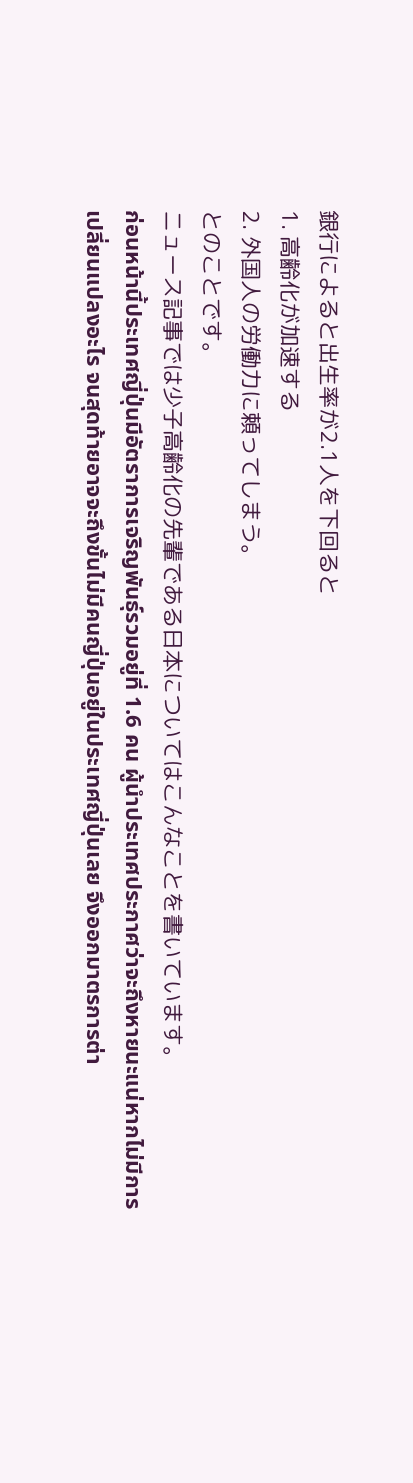銀行によると出生率が2.1人を下回ると
1. 高齢化が加速する
2. 外国人の労働力に頼ってしまう。
とのことです。
ニュース記事では少子高齢化の先輩である日本についてはこんなことを書いています。
ก่อนหน้านี้ประเทศญี่ปุ่นมีอัตราการเจริญพันธุ์รวมอยู่ที่ 1.6 คน ผู้นำประเทศประกาศว่าจะถึงหายนะแน่หากไม่มีการเปลี่ยนแปลงอะไร จนสุดท้ายอาจจะถึงขั้นไม่มีคนญี่ปุ่นอยู่ในประเทศญี่ปุ่นเลย จึงออกมาตรการต่า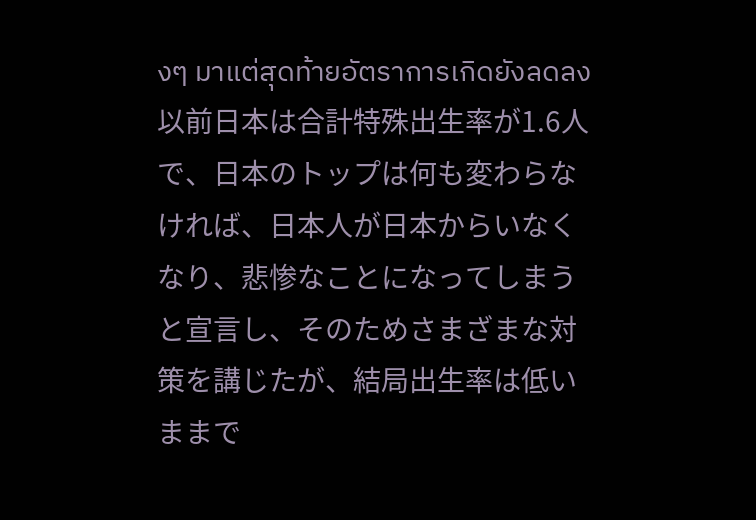งๆ มาแต่สุดท้ายอัตราการเกิดยังลดลง
以前日本は合計特殊出生率が1.6人で、日本のトップは何も変わらなければ、日本人が日本からいなくなり、悲惨なことになってしまうと宣言し、そのためさまざまな対策を講じたが、結局出生率は低いままで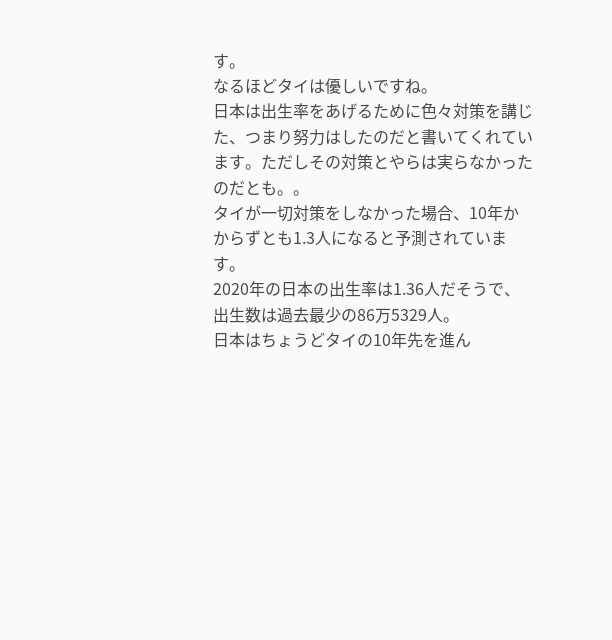す。
なるほどタイは優しいですね。
日本は出生率をあげるために色々対策を講じた、つまり努力はしたのだと書いてくれています。ただしその対策とやらは実らなかったのだとも。。
タイが一切対策をしなかった場合、10年かからずとも1.3人になると予測されています。
2020年の日本の出生率は1.36人だそうで、出生数は過去最少の86万5329人。
日本はちょうどタイの10年先を進ん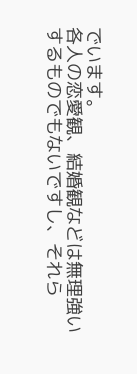でいます。
各人の恋愛観、結婚観などは無理強いするものでもないですし、それら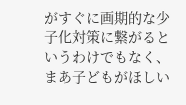がすぐに画期的な少子化対策に繋がるというわけでもなく、まあ子どもがほしい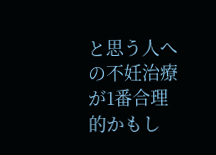と思う人への不妊治療が1番合理的かもし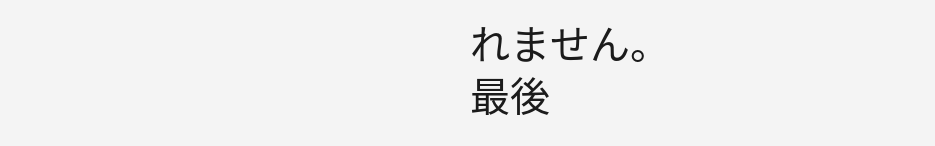れません。
最後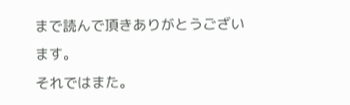まで読んで頂きありがとうございます。
それではまた。